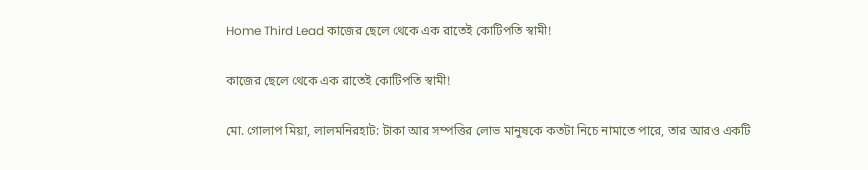Home Third Lead কাজের ছেলে থেকে এক রাতেই কোটিপতি স্বামী!

কাজের ছেলে থেকে এক রাতেই কোটিপতি স্বামী!

মো. গোলাপ মিয়া, লালমনিরহাট: টাকা আর সম্পত্তির লোভ মানুষকে কতটা নিচে নামাতে পারে, তার আরও একটি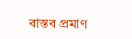বাস্তব প্রমাণ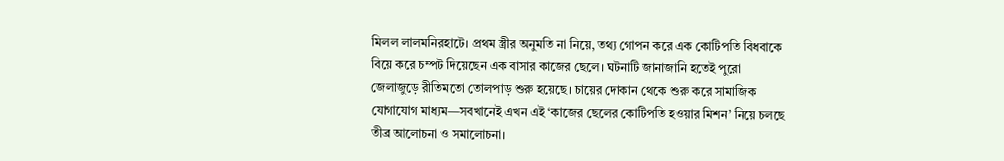মিলল লালমনিরহাটে। প্রথম স্ত্রীর অনুমতি না নিয়ে, তথ্য গোপন করে এক কোটিপতি বিধবাকে বিয়ে করে চম্পট দিয়েছেন এক বাসার কাজের ছেলে। ঘটনাটি জানাজানি হতেই পুরো জেলাজুড়ে রীতিমতো তোলপাড় শুরু হয়েছে। চায়ের দোকান থেকে শুরু করে সামাজিক যোগাযোগ মাধ্যম—সবখানেই এখন এই ‘কাজের ছেলের কোটিপতি হওয়ার মিশন’ নিয়ে চলছে তীব্র আলোচনা ও সমালোচনা।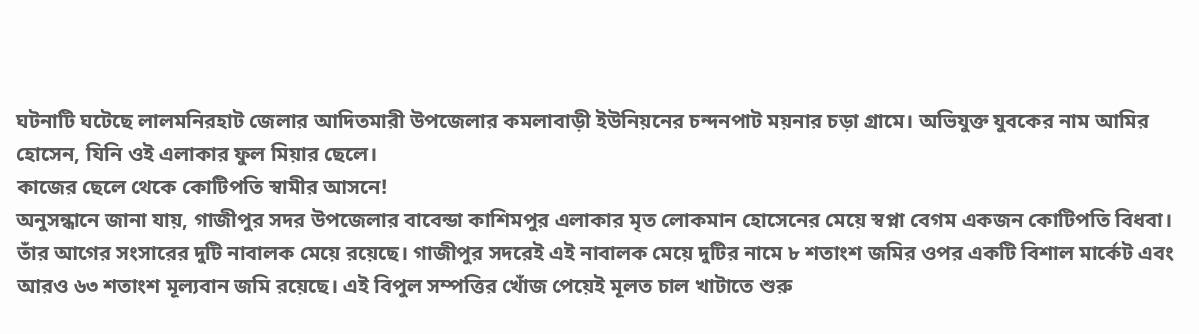ঘটনাটি ঘটেছে লালমনিরহাট জেলার আদিতমারী উপজেলার কমলাবাড়ী ইউনিয়নের চন্দনপাট ময়নার চড়া গ্রামে। অভিযুক্ত যুবকের নাম আমির হোসেন, যিনি ওই এলাকার ফুল মিয়ার ছেলে।
কাজের ছেলে থেকে কোটিপতি স্বামীর আসনে!
অনুসন্ধানে জানা যায়, গাজীপুর সদর উপজেলার বাবেন্ডা কাশিমপুর এলাকার মৃত লোকমান হোসেনের মেয়ে স্বপ্না বেগম একজন কোটিপতি বিধবা। তাঁর আগের সংসারের দুটি নাবালক মেয়ে রয়েছে। গাজীপুর সদরেই এই নাবালক মেয়ে দুটির নামে ৮ শতাংশ জমির ওপর একটি বিশাল মার্কেট এবং আরও ৬৩ শতাংশ মূল্যবান জমি রয়েছে। এই বিপুল সম্পত্তির খোঁজ পেয়েই মূলত চাল খাটাতে শুরু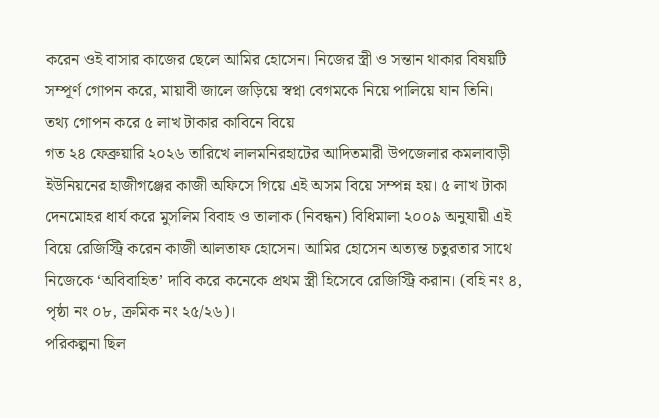করেন ওই বাসার কাজের ছেলে আমির হোসেন। নিজের স্ত্রী ও সন্তান থাকার বিষয়টি সম্পূর্ণ গোপন করে, মায়াবী জালে জড়িয়ে স্বপ্না বেগমকে নিয়ে পালিয়ে যান তিনি।
তথ্য গোপন করে ৫ লাখ টাকার কাবিনে বিয়ে
গত ২৪ ফেব্রুয়ারি ২০২৬ তারিখে লালমনিরহাটের আদিতমারী উপজেলার কমলাবাড়ী ইউনিয়নের হাজীগঞ্জের কাজী অফিসে গিয়ে এই অসম বিয়ে সম্পন্ন হয়। ৫ লাখ টাকা দেনমোহর ধার্য করে মুসলিম বিবাহ ও তালাক (নিবন্ধন) বিধিমালা ২০০৯ অনুযায়ী এই বিয়ে রেজিস্ট্রি করেন কাজী আলতাফ হোসেন। আমির হোসেন অত্যন্ত চতুরতার সাথে নিজেকে ‘অবিবাহিত’ দাবি করে কনেকে প্রথম স্ত্রী হিসেবে রেজিস্ট্রি করান। (বহি নং ৪, পৃষ্ঠা নং ০৮, ক্রমিক নং ২৫/২৬)।
পরিকল্পনা ছিল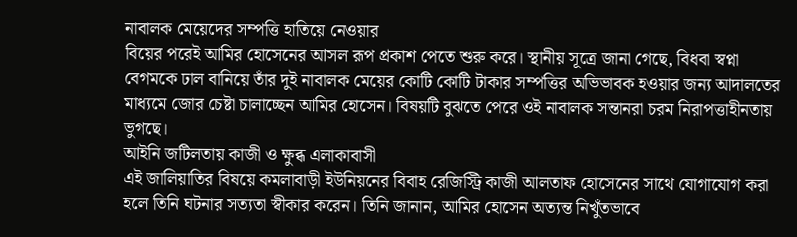নাবালক মেয়েদের সম্পত্তি হাতিয়ে নেওয়ার
বিয়ের পরেই আমির হোসেনের আসল রূপ প্রকাশ পেতে শুরু করে। স্থানীয় সূত্রে জানা গেছে, বিধবা স্বপ্না বেগমকে ঢাল বানিয়ে তাঁর দুই নাবালক মেয়ের কোটি কোটি টাকার সম্পত্তির অভিভাবক হওয়ার জন্য আদালতের মাধ্যমে জোর চেষ্টা চালাচ্ছেন আমির হোসেন। বিষয়টি বুঝতে পেরে ওই নাবালক সন্তানরা চরম নিরাপত্তাহীনতায় ভুগছে।
আইনি জটিলতায় কাজী ও ক্ষুব্ধ এলাকাবাসী
এই জালিয়াতির বিষয়ে কমলাবাড়ী ইউনিয়নের বিবাহ রেজিস্ট্রি কাজী আলতাফ হোসেনের সাথে যোগাযোগ করা হলে তিনি ঘটনার সত্যতা স্বীকার করেন। তিনি জানান, আমির হোসেন অত্যন্ত নিখুঁতভাবে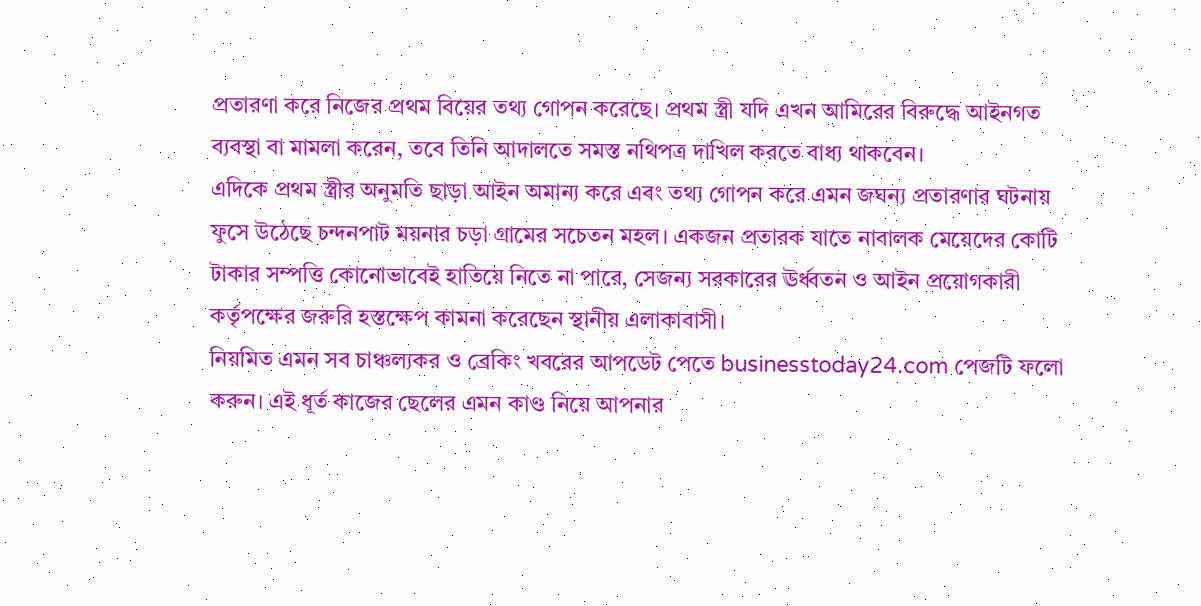প্রতারণা করে নিজের প্রথম বিয়ের তথ্য গোপন করেছে। প্রথম স্ত্রী যদি এখন আমিরের বিরুদ্ধে আইনগত ব্যবস্থা বা মামলা করেন, তবে তিনি আদালতে সমস্ত নথিপত্র দাখিল করতে বাধ্য থাকবেন।
এদিকে প্রথম স্ত্রীর অনুমতি ছাড়া আইন অমান্য করে এবং তথ্য গোপন করে এমন জঘন্য প্রতারণার ঘটনায় ফুসে উঠেছে চন্দনপাট ময়নার চড়া গ্রামের সচেতন মহল। একজন প্রতারক যাতে নাবালক মেয়েদের কোটি টাকার সম্পত্তি কোনোভাবেই হাতিয়ে নিতে না পারে, সেজন্য সরকারের ঊর্ধ্বতন ও আইন প্রয়োগকারী কর্তৃপক্ষের জরুরি হস্তক্ষেপ কামনা করেছেন স্থানীয় এলাকাবাসী।
নিয়মিত এমন সব চাঞ্চল্যকর ও ব্রেকিং খবরের আপডেট পেতে businesstoday24.com পেজটি ফলো করুন। এই ধূর্ত কাজের ছেলের এমন কাণ্ড নিয়ে আপনার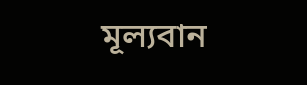মূল্যবান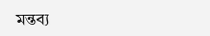মন্তব্য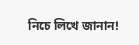নিচে লিখে জানান!